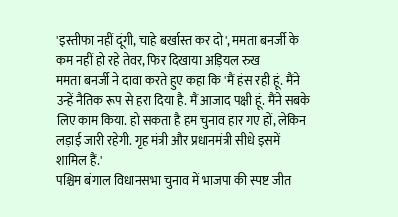'इस्तीफा नहीं दूंगी, चाहे बर्खास्त कर दो', ममता बनर्जी के कम नहीं हो रहे तेवर, फिर दिखाया अड़ियल रुख
ममता बनर्जी ने दावा करते हुए कहा कि 'मैं हंस रही हूं. मैंने उन्हें नैतिक रूप से हरा दिया है. मैं आजाद पक्षी हूं. मैंने सबके लिए काम किया. हो सकता है हम चुनाव हार गए हों, लेकिन लड़ाई जारी रहेगी. गृह मंत्री और प्रधानमंत्री सीधे इसमें शामिल हैं.'
पश्चिम बंगाल विधानसभा चुनाव में भाजपा की स्पष्ट जीत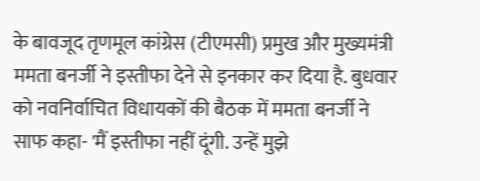के बावजूद तृणमूल कांग्रेस (टीएमसी) प्रमुख और मुख्यमंत्री ममता बनर्जी ने इस्तीफा देने से इनकार कर दिया है. बुधवार को नवनिर्वाचित विधायकों की बैठक में ममता बनर्जी ने साफ कहा- 'मैं इस्तीफा नहीं दूंगी. उन्हें मुझे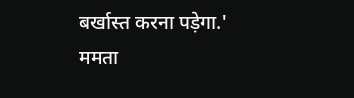बर्खास्त करना पड़ेगा.'
ममता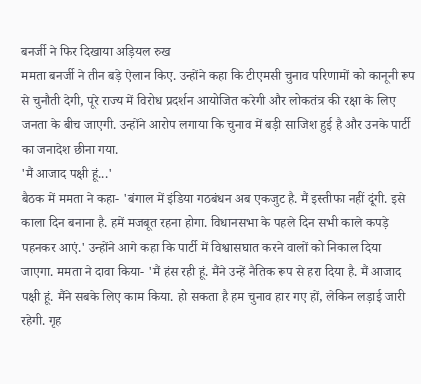बनर्जी ने फिर दिखाया अड़ियल रुख
ममता बनर्जी ने तीन बड़े ऐलान किए. उन्होंने कहा कि टीएमसी चुनाव परिणामों को कानूनी रूप से चुनौती देगी, पूरे राज्य में विरोध प्रदर्शन आयोजित करेगी और लोकतंत्र की रक्षा के लिए जनता के बीच जाएगी. उन्होंने आरोप लगाया कि चुनाव में बड़ी साजिश हुई है और उनके पार्टी का जनादेश छीना गया.
'मैं आजाद पक्षी हूं...'
बैठक में ममता ने कहा- 'बंगाल में इंडिया गठबंधन अब एकजुट है. मैं इस्तीफा नहीं दूंगी. इसे काला दिन बनाना है. हमें मजबूत रहना होगा. विधानसभा के पहले दिन सभी काले कपड़े पहनकर आएं.' उन्होंने आगे कहा कि पार्टी में विश्वासघात करने वालों को निकाल दिया जाएगा. ममता ने दावा किया- 'मैं हंस रही हूं. मैंने उन्हें नैतिक रूप से हरा दिया है. मैं आजाद पक्षी हूं. मैंने सबके लिए काम किया. हो सकता है हम चुनाव हार गए हों, लेकिन लड़ाई जारी रहेगी. गृह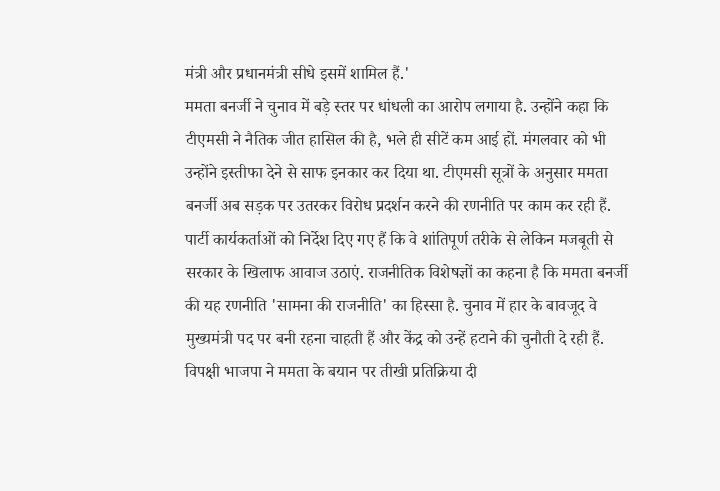मंत्री और प्रधानमंत्री सीधे इसमें शामिल हैं.'
ममता बनर्जी ने चुनाव में बड़े स्तर पर धांधली का आरोप लगाया है. उन्होंने कहा कि टीएमसी ने नैतिक जीत हासिल की है, भले ही सीटें कम आई हों. मंगलवार को भी उन्होंने इस्तीफा देने से साफ इनकार कर दिया था. टीएमसी सूत्रों के अनुसार ममता बनर्जी अब सड़क पर उतरकर विरोध प्रदर्शन करने की रणनीति पर काम कर रही हैं.
पार्टी कार्यकर्ताओं को निर्देश दिए गए हैं कि वे शांतिपूर्ण तरीके से लेकिन मजबूती से सरकार के खिलाफ आवाज उठाएं. राजनीतिक विशेषज्ञों का कहना है कि ममता बनर्जी की यह रणनीति 'सामना की राजनीति' का हिस्सा है. चुनाव में हार के बावजूद वे मुख्यमंत्री पद पर बनी रहना चाहती हैं और केंद्र को उन्हें हटाने की चुनौती दे रही हैं. विपक्षी भाजपा ने ममता के बयान पर तीखी प्रतिक्रिया दी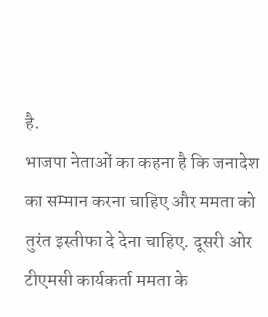है.
भाजपा नेताओं का कहना है कि जनादेश का सम्मान करना चाहिए और ममता को तुरंत इस्तीफा दे देना चाहिए. दूसरी ओर टीएमसी कार्यकर्ता ममता के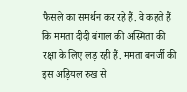फैसले का समर्थन कर रहे हैं. वे कहते हैं कि ममता दीदी बंगाल की अस्मिता की रक्षा के लिए लड़ रही हैं. ममता बनर्जी की इस अड़ियल रुख से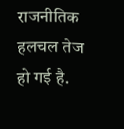राजनीतिक हलचल तेज हो गई है.